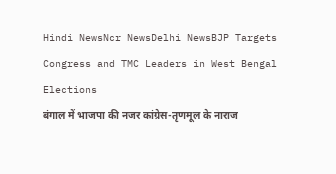Hindi NewsNcr NewsDelhi NewsBJP Targets Congress and TMC Leaders in West Bengal Elections
बंगाल में भाजपा की नजर कांग्रेस-तृणमूल के नाराज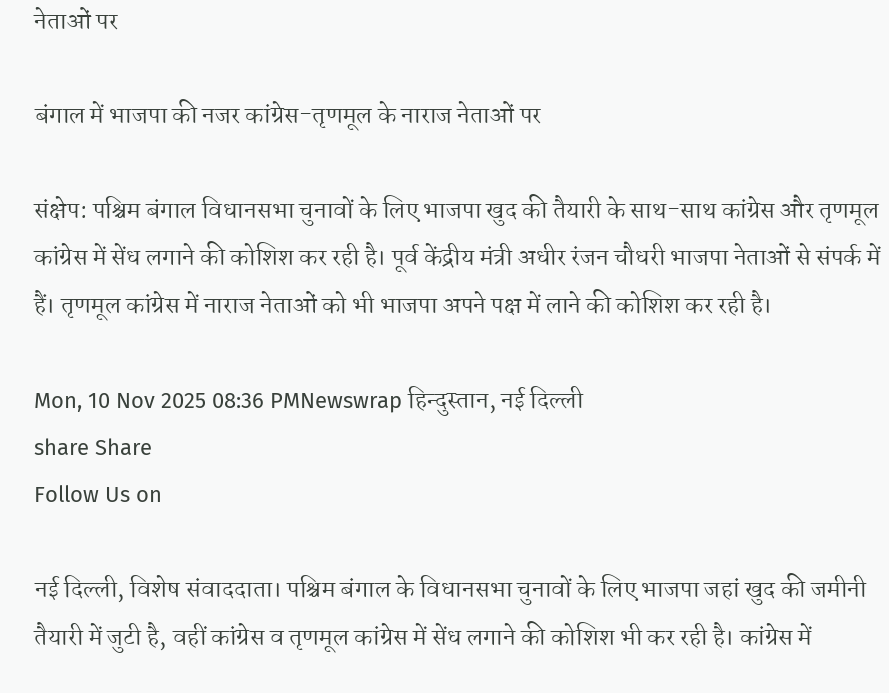नेताओं पर

बंगाल में भाजपा की नजर कांग्रेस-तृणमूल के नाराज नेताओं पर

संक्षेप: पश्चिम बंगाल विधानसभा चुनावों के लिए भाजपा खुद की तैयारी के साथ-साथ कांग्रेस और तृणमूल कांग्रेस में सेंध लगाने की कोशिश कर रही है। पूर्व केंद्रीय मंत्री अधीर रंजन चौधरी भाजपा नेताओं से संपर्क में हैं। तृणमूल कांग्रेस में नाराज नेताओं को भी भाजपा अपने पक्ष में लाने की कोशिश कर रही है।

Mon, 10 Nov 2025 08:36 PMNewswrap हिन्दुस्तान, नई दिल्ली
share Share
Follow Us on

नई दिल्ली, विशेष संवाददाता। पश्चिम बंगाल के विधानसभा चुनावों के लिए भाजपा जहां खुद की जमीनी तैयारी में जुटी है, वहीं कांग्रेस व तृणमूल कांग्रेस में सेंध लगाने की कोशिश भी कर रही है। कांग्रेस में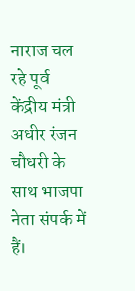नाराज चल रहे पूर्व केंद्रीय मंत्री अधीर रंजन चौधरी के साथ भाजपा नेता संपर्क में हैं।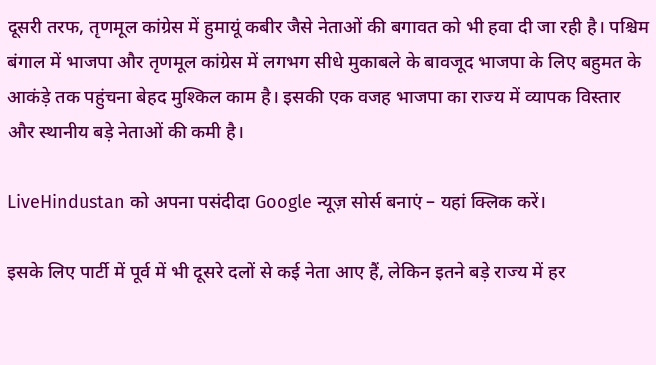दूसरी तरफ, तृणमूल कांग्रेस में हुमायूं कबीर जैसे नेताओं की बगावत को भी हवा दी जा रही है। पश्चिम बंगाल में भाजपा और तृणमूल कांग्रेस में लगभग सीधे मुकाबले के बावजूद भाजपा के लिए बहुमत के आकंड़े तक पहुंचना बेहद मुश्किल काम है। इसकी एक वजह भाजपा का राज्य में व्यापक विस्तार और स्थानीय बड़े नेताओं की कमी है।

LiveHindustan को अपना पसंदीदा Google न्यूज़ सोर्स बनाएं – यहां क्लिक करें।

इसके लिए पार्टी में पूर्व में भी दूसरे दलों से कई नेता आए हैं, लेकिन इतने बड़े राज्य में हर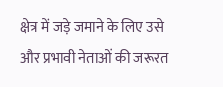क्षेत्र में जड़े जमाने के लिए उसे और प्रभावी नेताओं की जरूरत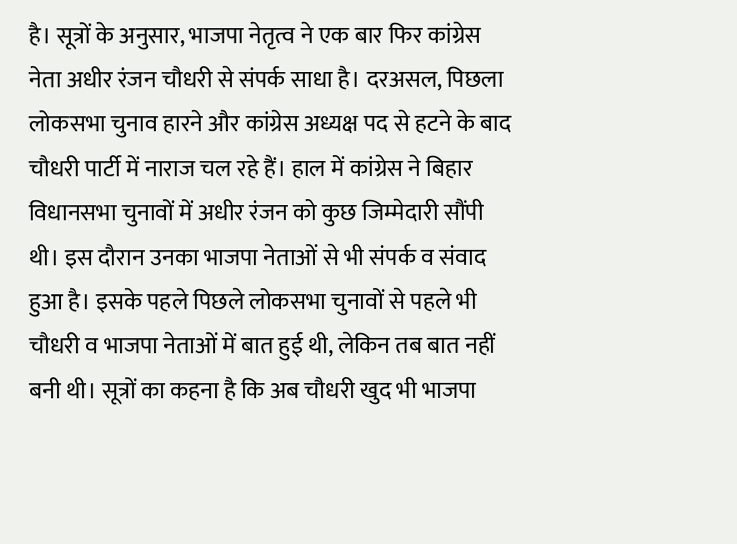है। सूत्रों के अनुसार, भाजपा नेतृत्व ने एक बार फिर कांग्रेस नेता अधीर रंजन चौधरी से संपर्क साधा है। दरअसल, पिछला लोकसभा चुनाव हारने और कांग्रेस अध्यक्ष पद से हटने के बाद चौधरी पार्टी में नाराज चल रहे हैं। हाल में कांग्रेस ने बिहार विधानसभा चुनावों में अधीर रंजन को कुछ जिम्मेदारी सौंपी थी। इस दौरान उनका भाजपा नेताओं से भी संपर्क व संवाद हुआ है। इसके पहले पिछले लोकसभा चुनावों से पहले भी चौधरी व भाजपा नेताओं में बात हुई थी, लेकिन तब बात नहीं बनी थी। सूत्रों का कहना है कि अब चौधरी खुद भी भाजपा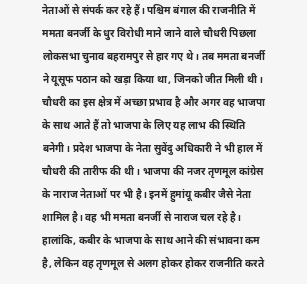नेताओं से संपर्क कर रहे हैं। पश्चिम बंगाल की राजनीति में ममता बनर्जी के धुर विरोधी माने जाने वाले चौधरी पिछला लोकसभा चुनाव बहरामपुर से हार गए थे। तब ममता बनर्जी ने यूसूफ पठान को खड़ा किया था, जिनको जीत मिली थी। चौधरी का इस क्षेत्र में अच्छा प्रभाव है और अगर वह भाजपा के साथ आते हैं तो भाजपा के लिए यह लाभ की स्थिति बनेगी। प्रदेश भाजपा के नेता सुवेंदु अधिकारी ने भी हाल में चौधरी की तारीफ की थी। भाजपा की नजर तृणमूल कांग्रेस के नाराज नेताओं पर भी है। इनमें हुमांयू कबीर जैसे नेता शामिल है। वह भी ममता बनर्जी से नाराज चल रहे है। हालांकि, कबीर के भाजपा के साथ आने की संभावना कम है, लेकिन वह तृणमूल से अलग होकर होकर राजनीति करते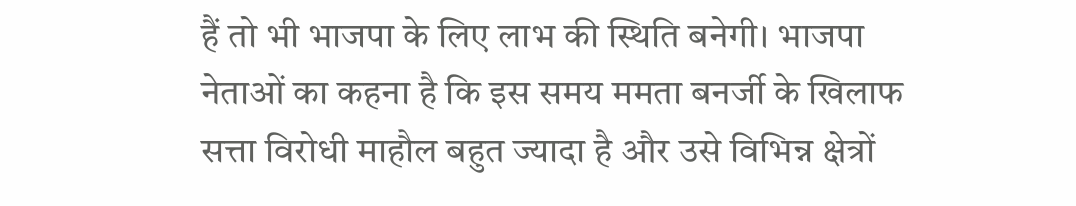हैं तो भी भाजपा के लिए लाभ की स्थिति बनेगी। भाजपा नेताओं का कहना है कि इस समय ममता बनर्जी के खिलाफ सत्ता विरोधी माहौल बहुत ज्यादा है और उसे विभिन्न क्षेत्रों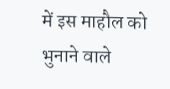में इस माहौल को भुनाने वाले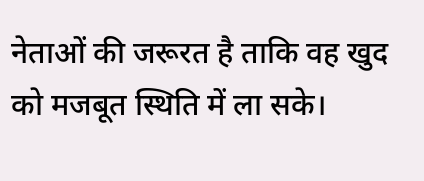नेताओं की जरूरत है ताकि वह खुद को मजबूत स्थिति में ला सके।